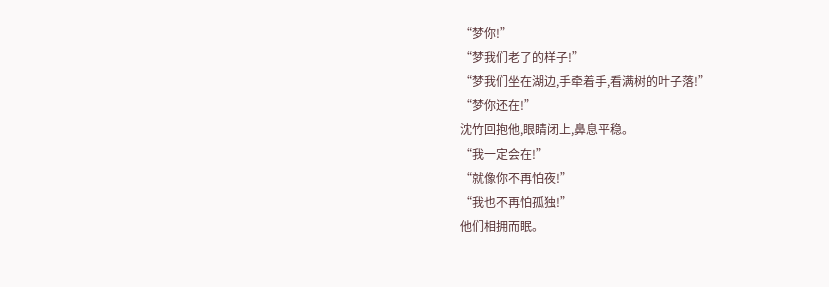“梦你!”
“梦我们老了的样子!”
“梦我们坐在湖边,手牵着手,看满树的叶子落!”
“梦你还在!”
沈竹回抱他,眼睛闭上,鼻息平稳。
“我一定会在!”
“就像你不再怕夜!”
“我也不再怕孤独!”
他们相拥而眠。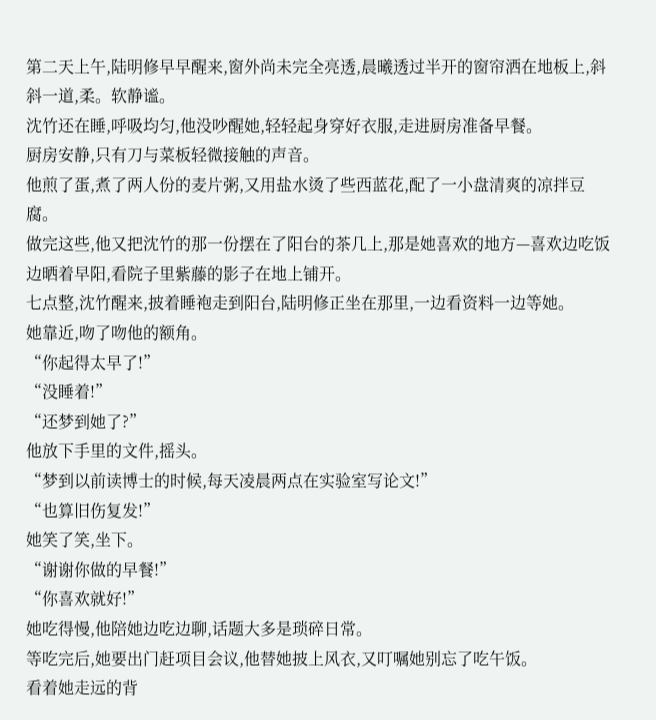第二天上午,陆明修早早醒来,窗外尚未完全亮透,晨曦透过半开的窗帘洒在地板上,斜斜一道,柔。软静谧。
沈竹还在睡,呼吸均匀,他没吵醒她,轻轻起身穿好衣服,走进厨房准备早餐。
厨房安静,只有刀与菜板轻微接触的声音。
他煎了蛋,煮了两人份的麦片粥,又用盐水烫了些西蓝花,配了一小盘清爽的凉拌豆腐。
做完这些,他又把沈竹的那一份摆在了阳台的茶几上,那是她喜欢的地方—喜欢边吃饭边晒着早阳,看院子里紫藤的影子在地上铺开。
七点整,沈竹醒来,披着睡袍走到阳台,陆明修正坐在那里,一边看资料一边等她。
她靠近,吻了吻他的额角。
“你起得太早了!”
“没睡着!”
“还梦到她了?”
他放下手里的文件,摇头。
“梦到以前读博士的时候,每天凌晨两点在实验室写论文!”
“也算旧伤复发!”
她笑了笑,坐下。
“谢谢你做的早餐!”
“你喜欢就好!”
她吃得慢,他陪她边吃边聊,话题大多是琐碎日常。
等吃完后,她要出门赶项目会议,他替她披上风衣,又叮嘱她别忘了吃午饭。
看着她走远的背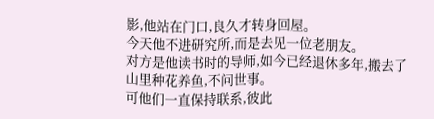影,他站在门口,良久才转身回屋。
今天他不进研究所,而是去见一位老朋友。
对方是他读书时的导师,如今已经退休多年,搬去了山里种花养鱼,不问世事。
可他们一直保持联系,彼此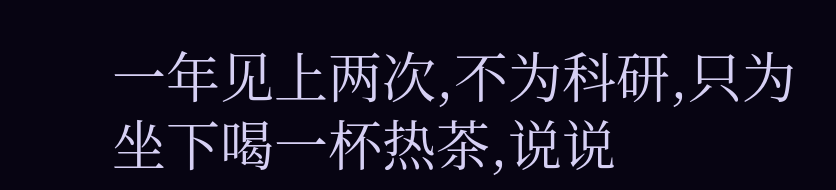一年见上两次,不为科研,只为坐下喝一杯热茶,说说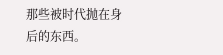那些被时代抛在身后的东西。